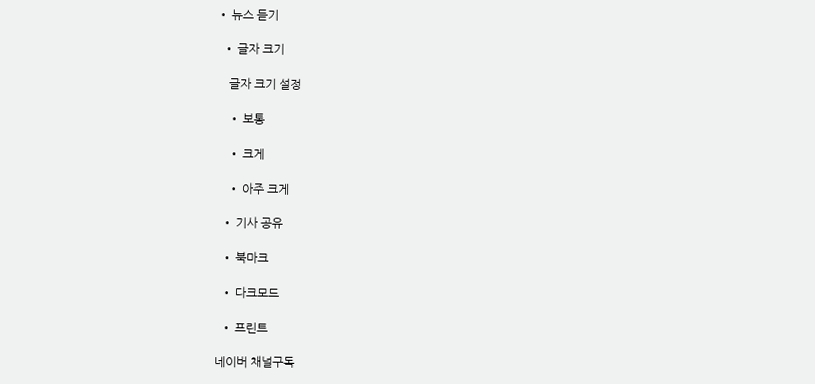• 뉴스 듣기

  • 글자 크기

    글자 크기 설정

    • 보통

    • 크게

    • 아주 크게

  • 기사 공유

  • 북마크

  • 다크모드

  • 프린트

네이버 채널구독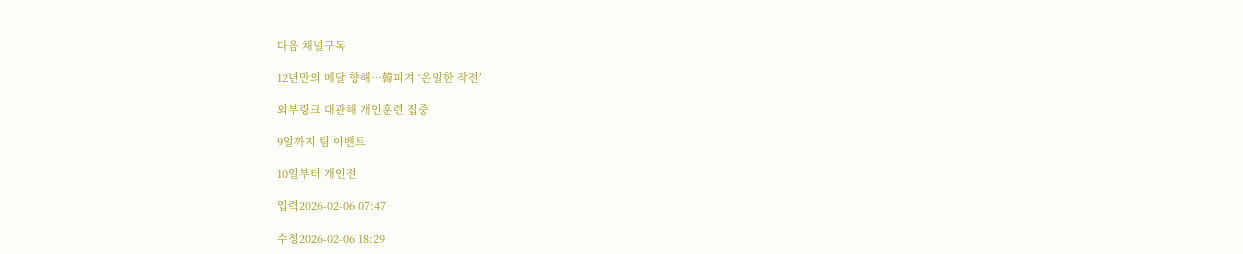다음 채널구독

12년만의 메달 향해…韓피겨 ‘은밀한 작전’

외부링크 대관해 개인훈련 집중

9일까지 팀 이벤트

10일부터 개인전

입력2026-02-06 07:47

수정2026-02-06 18:29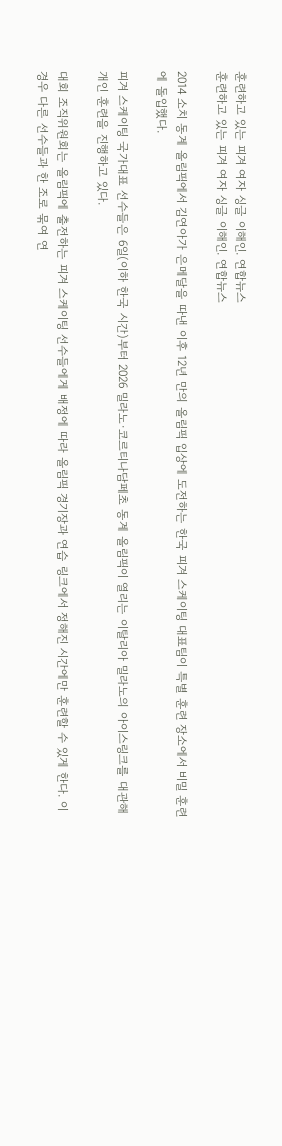훈련하고 있는 피겨 여자 싱글 이해인. 연합뉴스
훈련하고 있는 피겨 여자 싱글 이해인. 연합뉴스

2014 소치 동계 올림픽에서 김연아가 은메달을 따낸 이후 12년 만의 올림픽 입상에 도전하는 한국 피겨 스케이팅 대표팀이 특별 훈련 장소에서 비밀 훈련에 돌입했다.

피겨 스케이팅 국가대표 선수들은 6일(이하 한국 시간)부터 2026 밀라노·코르티나담페초 동계 올림픽이 열리는 이탈리아 밀라노의 아이스링크를 대관해 개인 훈련을 진행하고 있다.

대회 조직위원회는 올림픽에 출전하는 피겨 스케이팅 선수들에게 배정에 따라 올림픽 경기장과 연습 링크에서 정해진 시간에만 훈련할 수 있게 한다. 이 경우 다른 선수들과 한 조로 묶여 연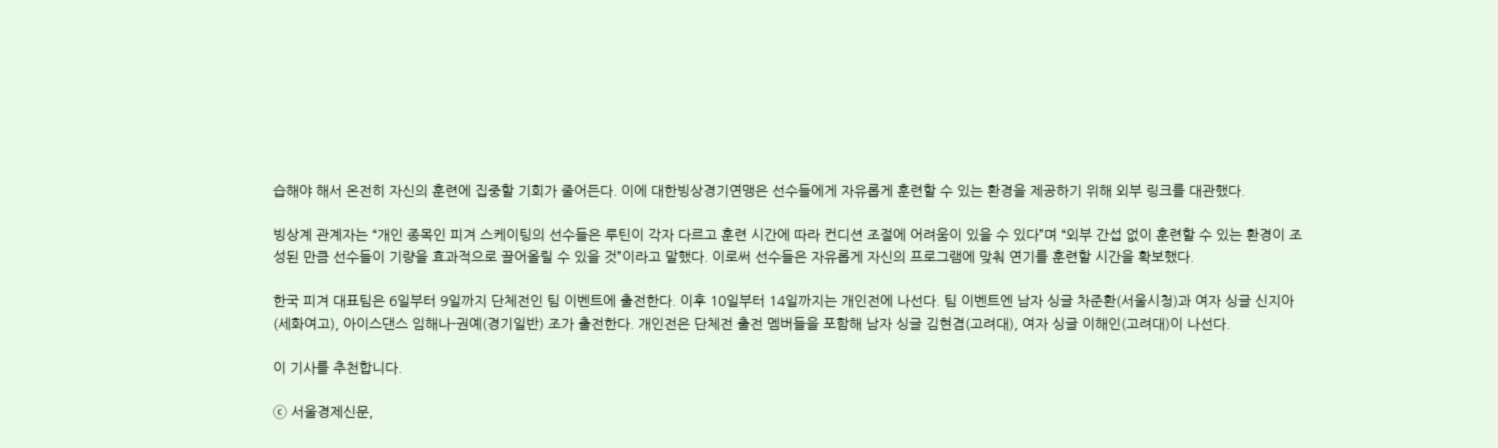습해야 해서 온전히 자신의 훈련에 집중할 기회가 줄어든다. 이에 대한빙상경기연맹은 선수들에게 자유롭게 훈련할 수 있는 환경을 제공하기 위해 외부 링크를 대관했다.

빙상계 관계자는 “개인 종목인 피겨 스케이팅의 선수들은 루틴이 각자 다르고 훈련 시간에 따라 컨디션 조절에 어려움이 있을 수 있다”며 “외부 간섭 없이 훈련할 수 있는 환경이 조성된 만큼 선수들이 기량을 효과적으로 끌어올릴 수 있을 것”이라고 말했다. 이로써 선수들은 자유롭게 자신의 프로그램에 맞춰 연기를 훈련할 시간을 확보했다.

한국 피겨 대표팀은 6일부터 9일까지 단체전인 팀 이벤트에 출전한다. 이후 10일부터 14일까지는 개인전에 나선다. 팀 이벤트엔 남자 싱글 차준환(서울시청)과 여자 싱글 신지아(세화여고), 아이스댄스 임해나-권예(경기일반) 조가 출전한다. 개인전은 단체전 출전 멤버들을 포함해 남자 싱글 김현겸(고려대), 여자 싱글 이해인(고려대)이 나선다.

이 기사를 추천합니다.

ⓒ 서울경제신문,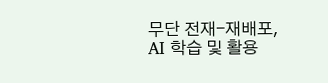무단 전재-재배포, AI 학습 및 활용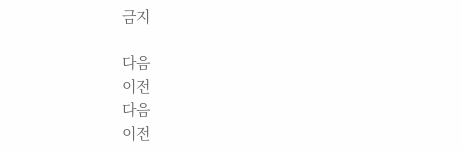금지

다음
이전
다음
이전